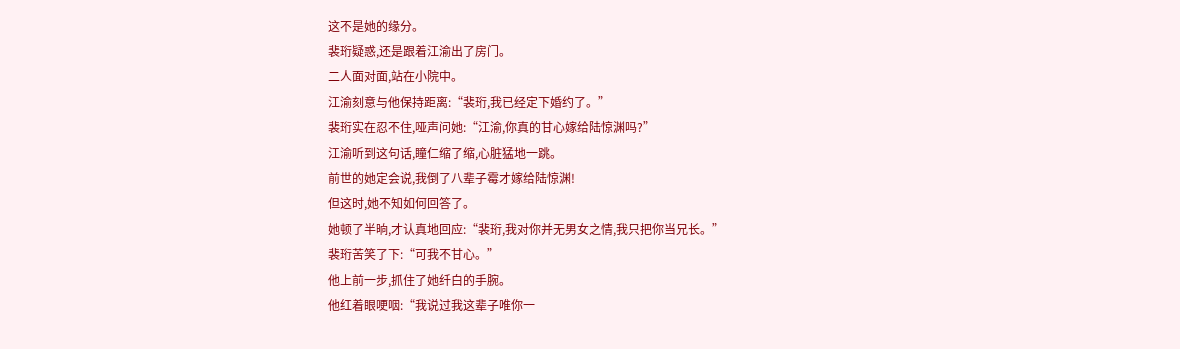这不是她的缘分。
裴珩疑惑,还是跟着江渝出了房门。
二人面对面,站在小院中。
江渝刻意与他保持距离:“裴珩,我已经定下婚约了。”
裴珩实在忍不住,哑声问她:“江渝,你真的甘心嫁给陆惊渊吗?”
江渝听到这句话,瞳仁缩了缩,心脏猛地一跳。
前世的她定会说,我倒了八辈子霉才嫁给陆惊渊!
但这时,她不知如何回答了。
她顿了半晌,才认真地回应:“裴珩,我对你并无男女之情,我只把你当兄长。”
裴珩苦笑了下:“可我不甘心。”
他上前一步,抓住了她纤白的手腕。
他红着眼哽咽:“我说过我这辈子唯你一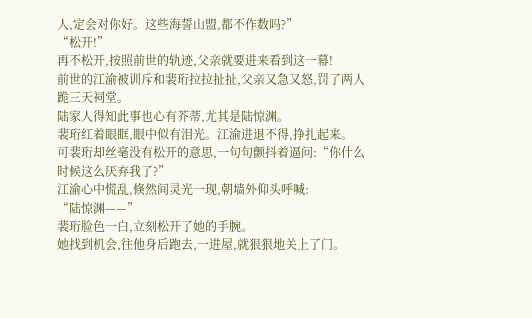人,定会对你好。这些海誓山盟,都不作数吗?”
“松开!”
再不松开,按照前世的轨迹,父亲就要进来看到这一幕!
前世的江渝被训斥和裴珩拉拉扯扯,父亲又急又怒,罚了两人跪三天祠堂。
陆家人得知此事也心有芥蒂,尤其是陆惊渊。
裴珩红着眼眶,眼中似有泪光。江渝进退不得,挣扎起来。
可裴珩却丝毫没有松开的意思,一句句颤抖着逼问:“你什么时候这么厌弃我了?”
江渝心中慌乱,倏然间灵光一现,朝墙外仰头呼喊:
“陆惊渊——”
裴珩脸色一白,立刻松开了她的手腕。
她找到机会,往他身后跑去,一进屋,就狠狠地关上了门。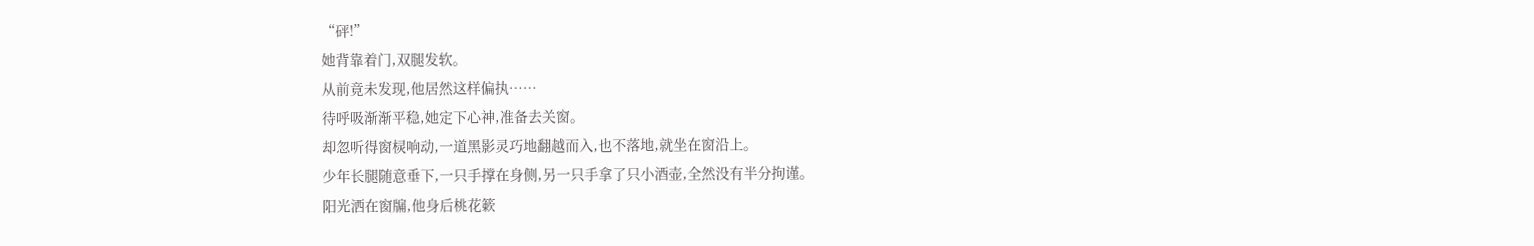“砰!”
她背靠着门,双腿发软。
从前竟未发现,他居然这样偏执……
待呼吸渐渐平稳,她定下心神,准备去关窗。
却忽听得窗棂响动,一道黑影灵巧地翻越而入,也不落地,就坐在窗沿上。
少年长腿随意垂下,一只手撑在身侧,另一只手拿了只小酒壶,全然没有半分拘谨。
阳光洒在窗牖,他身后桃花簌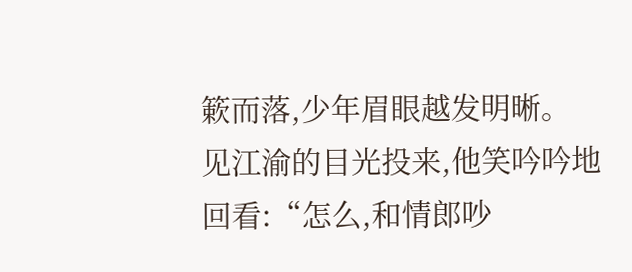簌而落,少年眉眼越发明晰。
见江渝的目光投来,他笑吟吟地回看:“怎么,和情郎吵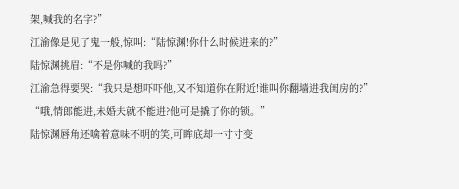架,喊我的名字?”
江渝像是见了鬼一般,惊叫:“陆惊渊!你什么时候进来的?”
陆惊渊挑眉:“不是你喊的我吗?”
江渝急得要哭:“我只是想吓吓他,又不知道你在附近!谁叫你翻墙进我闺房的?”
“哦,情郎能进,未婚夫就不能进?他可是撬了你的锁。”
陆惊渊唇角还噙着意味不明的笑,可眸底却一寸寸变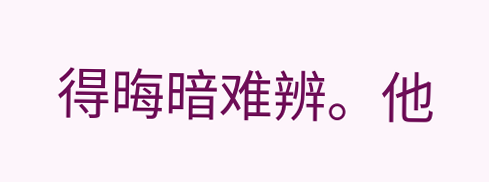得晦暗难辨。他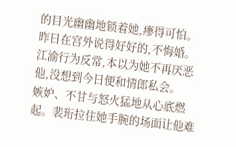的目光幽幽地锁着她,瘆得可怕。
昨日在宫外说得好好的,不悔婚。
江渝行为反常,本以为她不再厌恶他,没想到今日便和情郎私会。
嫉妒、不甘与怒火猛地从心底燃起。裴珩拉住她手腕的场面让他难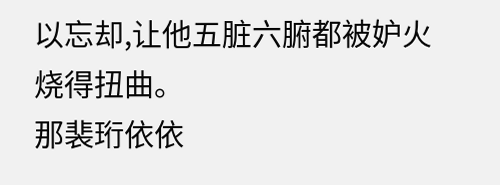以忘却,让他五脏六腑都被妒火烧得扭曲。
那裴珩依依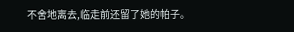不舍地离去,临走前还留了她的帕子。